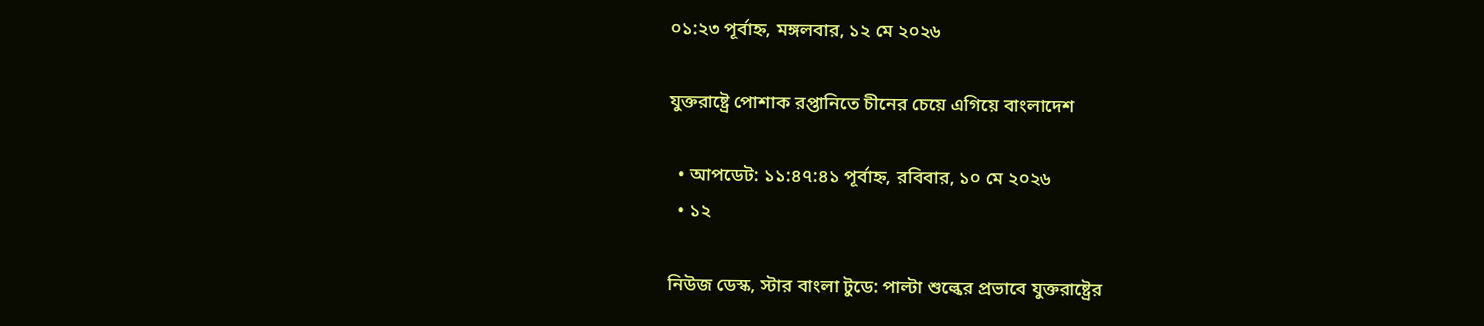০১:২৩ পূর্বাহ্ন, মঙ্গলবার, ১২ মে ২০২৬

যুক্তরাষ্ট্রে পোশাক রপ্তানিতে চীনের চেয়ে এগিয়ে বাংলাদেশ

  • আপডেট: ১১:৪৭:৪১ পূর্বাহ্ন, রবিবার, ১০ মে ২০২৬
  • ১২

নিউজ ডেস্ক, স্টার বাংলা টুডে: পাল্টা শুল্কের প্রভাবে যুক্তরাষ্ট্রের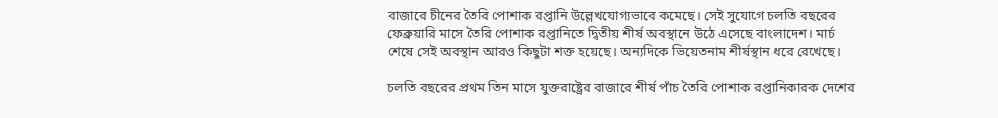বাজারে চীনের তৈরি পোশাক রপ্তানি উল্লেখযোগ্যভাবে কমেছে। সেই সুযোগে চলতি বছরের ফেব্রুয়ারি মাসে তৈরি পোশাক রপ্তানিতে দ্বিতীয় শীর্ষ অবস্থানে উঠে এসেছে বাংলাদেশ। মার্চ শেষে সেই অবস্থান আরও কিছুটা শক্ত হয়েছে। অন্যদিকে ভিয়েতনাম শীর্ষস্থান ধরে রেখেছে।

চলতি বছরের প্রথম তিন মাসে যুক্তরাষ্ট্রের বাজারে শীর্ষ পাঁচ তৈরি পোশাক রপ্তানিকারক দেশের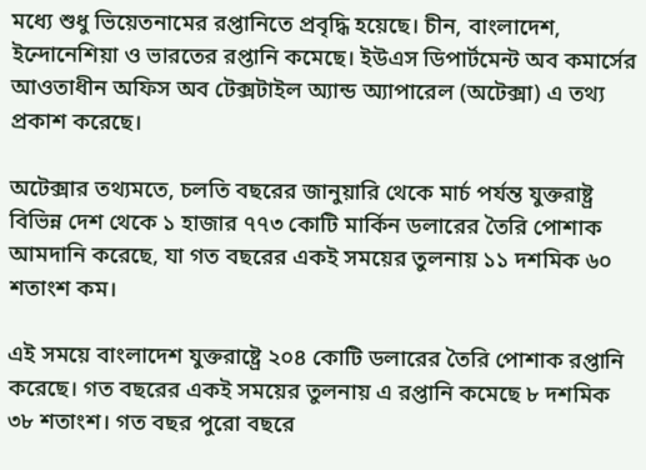মধ্যে শুধু ভিয়েতনামের রপ্তানিতে প্রবৃদ্ধি হয়েছে। চীন, বাংলাদেশ, ইন্দোনেশিয়া ও ভারতের রপ্তানি কমেছে। ইউএস ডিপার্টমেন্ট অব কমার্সের আওতাধীন অফিস অব টেক্সটাইল অ্যান্ড অ্যাপারেল (অটেক্সা) এ তথ্য প্রকাশ করেছে।

অটেক্সার তথ্যমতে, চলতি বছরের জানুয়ারি থেকে মার্চ পর্যন্ত যুক্তরাষ্ট্র বিভিন্ন দেশ থেকে ১ হাজার ৭৭৩ কোটি মার্কিন ডলারের তৈরি পোশাক আমদানি করেছে, যা গত বছরের একই সময়ের তুলনায় ১১ দশমিক ৬০ শতাংশ কম।

এই সময়ে বাংলাদেশ যুক্তরাষ্ট্রে ২০৪ কোটি ডলারের তৈরি পোশাক রপ্তানি করেছে। গত বছরের একই সময়ের তুলনায় এ রপ্তানি কমেছে ৮ দশমিক ৩৮ শতাংশ। গত বছর পুরো বছরে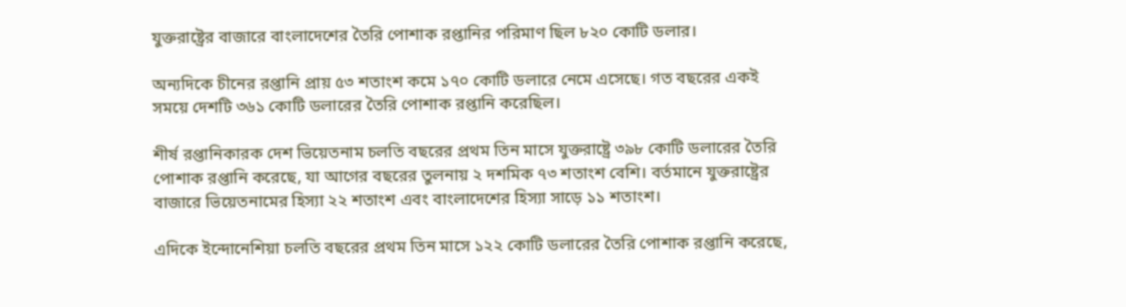যুক্তরাষ্ট্রের বাজারে বাংলাদেশের তৈরি পোশাক রপ্তানির পরিমাণ ছিল ৮২০ কোটি ডলার।

অন্যদিকে চীনের রপ্তানি প্রায় ৫৩ শতাংশ কমে ১৭০ কোটি ডলারে নেমে এসেছে। গত বছরের একই সময়ে দেশটি ৩৬১ কোটি ডলারের তৈরি পোশাক রপ্তানি করেছিল।

শীর্ষ রপ্তানিকারক দেশ ভিয়েতনাম চলতি বছরের প্রথম তিন মাসে যুক্তরাষ্ট্রে ৩৯৮ কোটি ডলারের তৈরি পোশাক রপ্তানি করেছে, যা আগের বছরের তুলনায় ২ দশমিক ৭৩ শতাংশ বেশি। বর্তমানে যুক্তরাষ্ট্রের বাজারে ভিয়েতনামের হিস্যা ২২ শতাংশ এবং বাংলাদেশের হিস্যা সাড়ে ১১ শতাংশ।

এদিকে ইন্দোনেশিয়া চলতি বছরের প্রথম তিন মাসে ১২২ কোটি ডলারের তৈরি পোশাক রপ্তানি করেছে,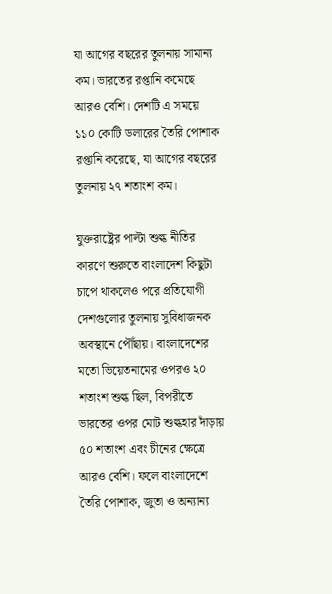যা আগের বছরের তুলনায় সামান্য কম। ভারতের রপ্তানি কমেছে আরও বেশি। দেশটি এ সময়ে ১১০ কোটি ডলারের তৈরি পোশাক রপ্তানি করেছে, যা আগের বছরের তুলনায় ২৭ শতাংশ কম।

যুক্তরাষ্ট্রের পাল্টা শুল্ক নীতির কারণে শুরুতে বাংলাদেশ কিছুটা চাপে থাকলেও পরে প্রতিযোগী দেশগুলোর তুলনায় সুবিধাজনক অবস্থানে পৌঁছায়। বাংলাদেশের মতো ভিয়েতনামের ওপরও ২০ শতাংশ শুল্ক ছিল, বিপরীতে ভারতের ওপর মোট শুল্কহার দাঁড়ায় ৫০ শতাংশ এবং চীনের ক্ষেত্রে আরও বেশি। ফলে বাংলাদেশে তৈরি পোশাক, জুতা ও অন্যান্য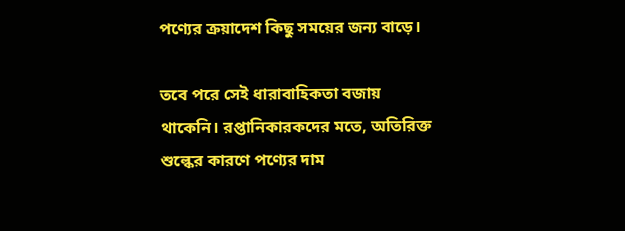পণ্যের ক্রয়াদেশ কিছু সময়ের জন্য বাড়ে।

তবে পরে সেই ধারাবাহিকতা বজায় থাকেনি। রপ্তানিকারকদের মতে, অতিরিক্ত শুল্কের কারণে পণ্যের দাম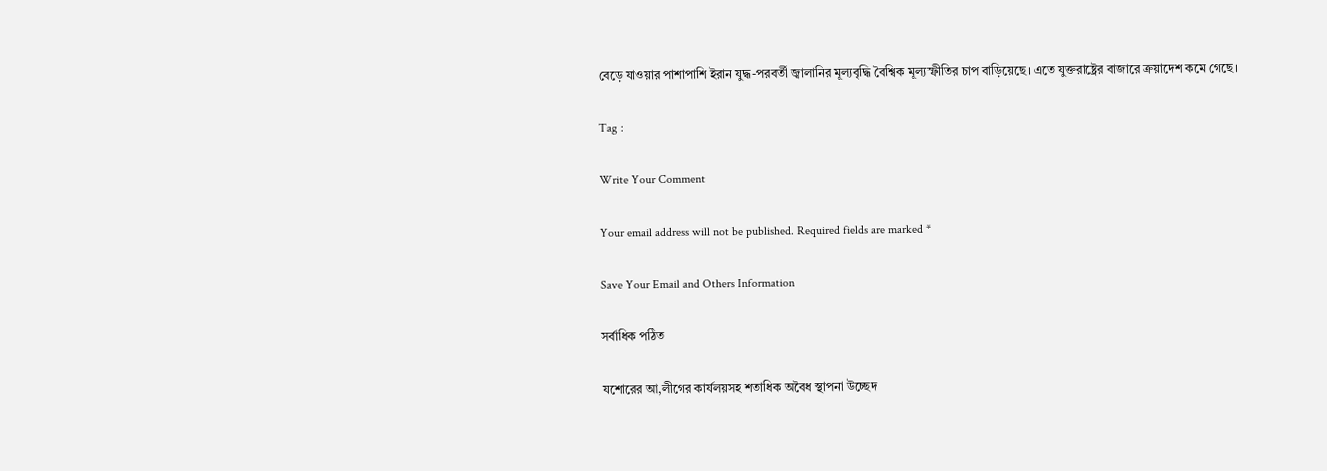বেড়ে যাওয়ার পাশাপাশি ইরান যুদ্ধ-পরবর্তী জ্বালানির মূল্যবৃদ্ধি বৈশ্বিক মূল্যস্ফীতির চাপ বাড়িয়েছে। এতে যুক্তরাষ্ট্রের বাজারে ক্রয়াদেশ কমে গেছে।

Tag :

Write Your Comment

Your email address will not be published. Required fields are marked *

Save Your Email and Others Information

সর্বাধিক পঠিত

যশোরের আ,লীগের কার্যলয়সহ শতাধিক অবৈধ স্থাপনা উচ্ছেদ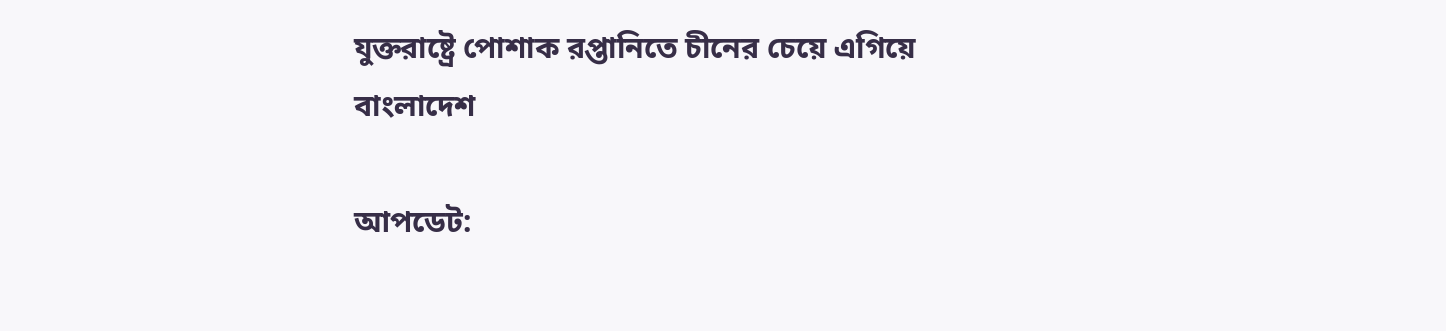যুক্তরাষ্ট্রে পোশাক রপ্তানিতে চীনের চেয়ে এগিয়ে বাংলাদেশ

আপডেট: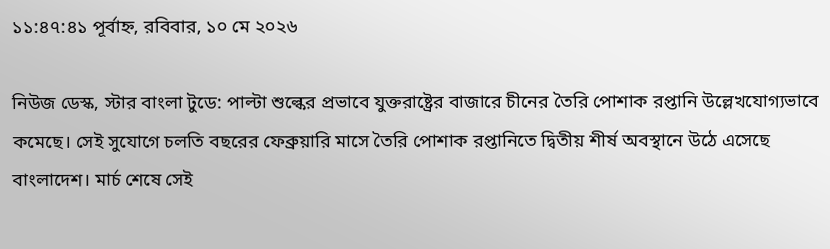১১:৪৭:৪১ পূর্বাহ্ন, রবিবার, ১০ মে ২০২৬

নিউজ ডেস্ক, স্টার বাংলা টুডে: পাল্টা শুল্কের প্রভাবে যুক্তরাষ্ট্রের বাজারে চীনের তৈরি পোশাক রপ্তানি উল্লেখযোগ্যভাবে কমেছে। সেই সুযোগে চলতি বছরের ফেব্রুয়ারি মাসে তৈরি পোশাক রপ্তানিতে দ্বিতীয় শীর্ষ অবস্থানে উঠে এসেছে বাংলাদেশ। মার্চ শেষে সেই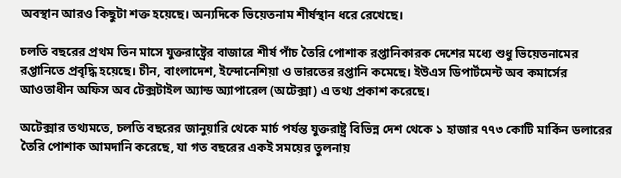অবস্থান আরও কিছুটা শক্ত হয়েছে। অন্যদিকে ভিয়েতনাম শীর্ষস্থান ধরে রেখেছে।

চলতি বছরের প্রথম তিন মাসে যুক্তরাষ্ট্রের বাজারে শীর্ষ পাঁচ তৈরি পোশাক রপ্তানিকারক দেশের মধ্যে শুধু ভিয়েতনামের রপ্তানিতে প্রবৃদ্ধি হয়েছে। চীন, বাংলাদেশ, ইন্দোনেশিয়া ও ভারতের রপ্তানি কমেছে। ইউএস ডিপার্টমেন্ট অব কমার্সের আওতাধীন অফিস অব টেক্সটাইল অ্যান্ড অ্যাপারেল (অটেক্সা) এ তথ্য প্রকাশ করেছে।

অটেক্সার তথ্যমতে, চলতি বছরের জানুয়ারি থেকে মার্চ পর্যন্ত যুক্তরাষ্ট্র বিভিন্ন দেশ থেকে ১ হাজার ৭৭৩ কোটি মার্কিন ডলারের তৈরি পোশাক আমদানি করেছে, যা গত বছরের একই সময়ের তুলনায়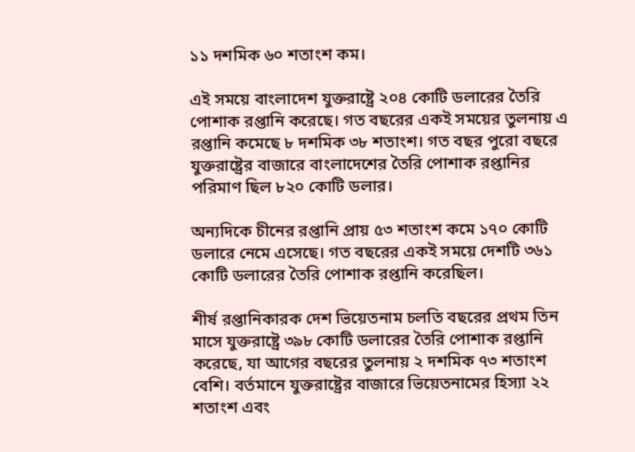১১ দশমিক ৬০ শতাংশ কম।

এই সময়ে বাংলাদেশ যুক্তরাষ্ট্রে ২০৪ কোটি ডলারের তৈরি পোশাক রপ্তানি করেছে। গত বছরের একই সময়ের তুলনায় এ রপ্তানি কমেছে ৮ দশমিক ৩৮ শতাংশ। গত বছর পুরো বছরে যুক্তরাষ্ট্রের বাজারে বাংলাদেশের তৈরি পোশাক রপ্তানির পরিমাণ ছিল ৮২০ কোটি ডলার।

অন্যদিকে চীনের রপ্তানি প্রায় ৫৩ শতাংশ কমে ১৭০ কোটি ডলারে নেমে এসেছে। গত বছরের একই সময়ে দেশটি ৩৬১ কোটি ডলারের তৈরি পোশাক রপ্তানি করেছিল।

শীর্ষ রপ্তানিকারক দেশ ভিয়েতনাম চলতি বছরের প্রথম তিন মাসে যুক্তরাষ্ট্রে ৩৯৮ কোটি ডলারের তৈরি পোশাক রপ্তানি করেছে, যা আগের বছরের তুলনায় ২ দশমিক ৭৩ শতাংশ বেশি। বর্তমানে যুক্তরাষ্ট্রের বাজারে ভিয়েতনামের হিস্যা ২২ শতাংশ এবং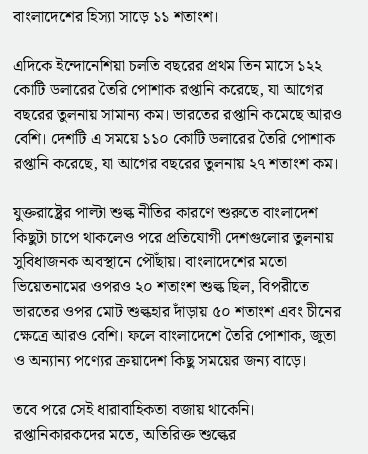বাংলাদেশের হিস্যা সাড়ে ১১ শতাংশ।

এদিকে ইন্দোনেশিয়া চলতি বছরের প্রথম তিন মাসে ১২২ কোটি ডলারের তৈরি পোশাক রপ্তানি করেছে, যা আগের বছরের তুলনায় সামান্য কম। ভারতের রপ্তানি কমেছে আরও বেশি। দেশটি এ সময়ে ১১০ কোটি ডলারের তৈরি পোশাক রপ্তানি করেছে, যা আগের বছরের তুলনায় ২৭ শতাংশ কম।

যুক্তরাষ্ট্রের পাল্টা শুল্ক নীতির কারণে শুরুতে বাংলাদেশ কিছুটা চাপে থাকলেও পরে প্রতিযোগী দেশগুলোর তুলনায় সুবিধাজনক অবস্থানে পৌঁছায়। বাংলাদেশের মতো ভিয়েতনামের ওপরও ২০ শতাংশ শুল্ক ছিল, বিপরীতে ভারতের ওপর মোট শুল্কহার দাঁড়ায় ৫০ শতাংশ এবং চীনের ক্ষেত্রে আরও বেশি। ফলে বাংলাদেশে তৈরি পোশাক, জুতা ও অন্যান্য পণ্যের ক্রয়াদেশ কিছু সময়ের জন্য বাড়ে।

তবে পরে সেই ধারাবাহিকতা বজায় থাকেনি। রপ্তানিকারকদের মতে, অতিরিক্ত শুল্কের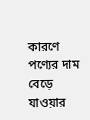কারণে পণ্যের দাম বেড়ে যাওয়ার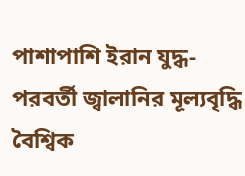পাশাপাশি ইরান যুদ্ধ-পরবর্তী জ্বালানির মূল্যবৃদ্ধি বৈশ্বিক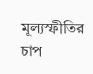মূল্যস্ফীতির চাপ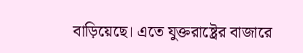বাড়িয়েছে। এতে যুক্তরাষ্ট্রের বাজারে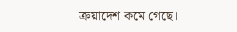ক্রয়াদেশ কমে গেছে।